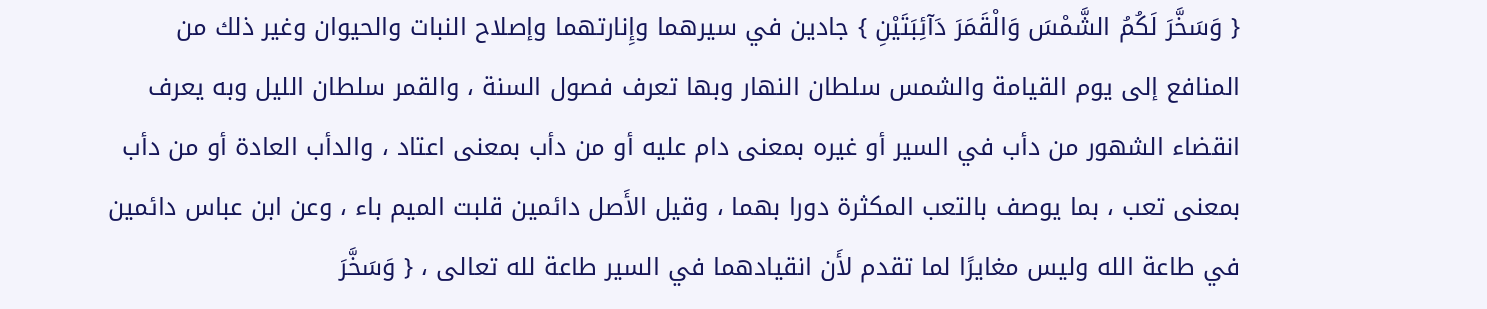{ وَسَخَّرَ لَكُمُ الشَّمْسَ وَالْقَمَرَ دَآئِبَتَيْنِ } جادين في سيرهما وإِنارتهما وإصلاح النبات والحيوان وغير ذلك من المنافع إلى يوم القيامة والشمس سلطان النهار وبها تعرف فصول السنة ، والقمر سلطان الليل وبه يعرف انقضاء الشهور من دأب في السير أو غيره بمعنى دام عليه أو من دأب بمعنى اعتاد ، والدأب العادة أو من دأب بمعنى تعب ، بما يوصف بالتعب المكثرة دورا بهما ، وقيل الأَصل دائمين قلبت الميم باء ، وعن ابن عباس دائمين في طاعة الله وليس مغايرًا لما تقدم لأَن انقيادهما في السير طاعة لله تعالى ، { وَسَخَّرَ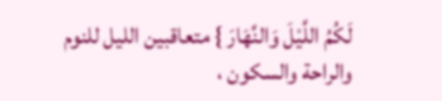لَكُمُ اللَّيْلَ وَالنَّهَارَ } متعاقبين الليل للنوم والراحة والسكون ،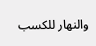والنهار للكسب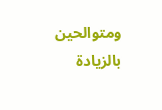ومتوالحين بالزيادة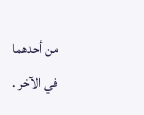من أحدهما في الآخر .